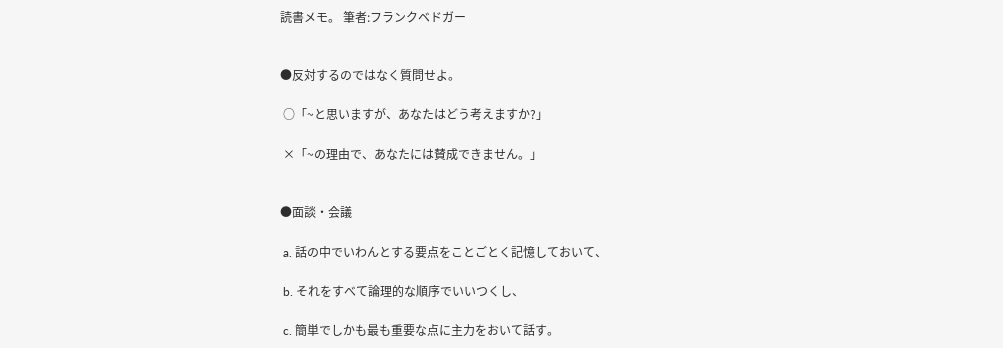読書メモ。 筆者:フランクベドガー


●反対するのではなく質問せよ。

 ○「~と思いますが、あなたはどう考えますか?」

 ×「~の理由で、あなたには賛成できません。」


●面談・会議

 a. 話の中でいわんとする要点をことごとく記憶しておいて、

 b. それをすべて論理的な順序でいいつくし、

 c. 簡単でしかも最も重要な点に主力をおいて話す。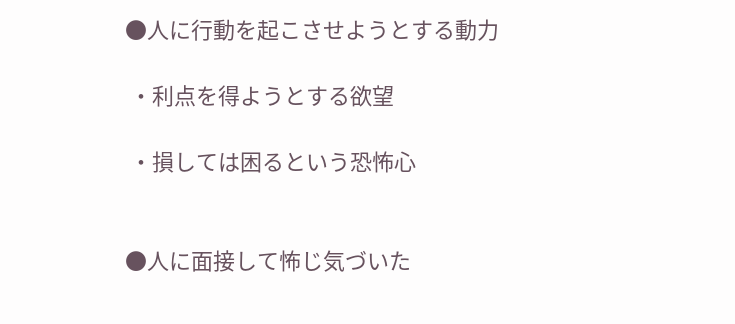●人に行動を起こさせようとする動力

 ・利点を得ようとする欲望

 ・損しては困るという恐怖心


●人に面接して怖じ気づいた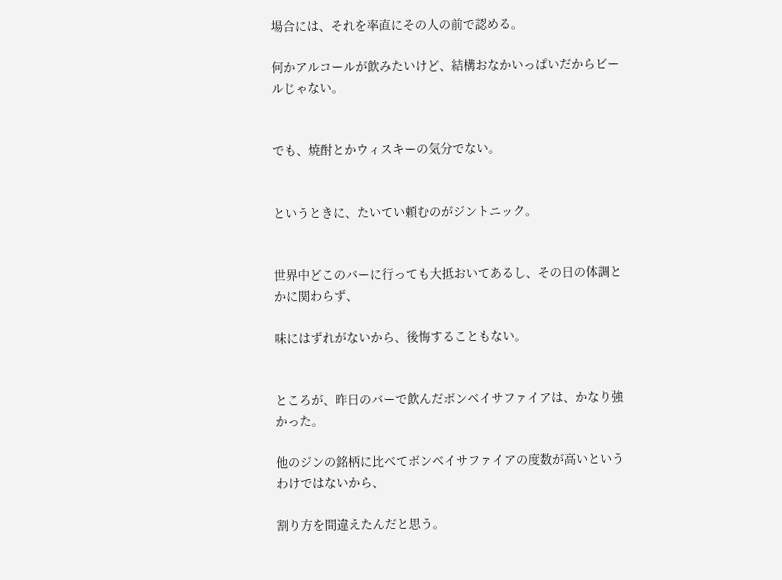場合には、それを率直にその人の前で認める。

何かアルコールが飲みたいけど、結構おなかいっぱいだからビールじゃない。


でも、焼酎とかウィスキーの気分でない。


というときに、たいてい頼むのがジントニック。


世界中どこのバーに行っても大抵おいてあるし、その日の体調とかに関わらず、

味にはずれがないから、後悔することもない。


ところが、昨日のバーで飲んだボンベイサファイアは、かなり強かった。

他のジンの銘柄に比べてボンベイサファイアの度数が高いというわけではないから、

割り方を間違えたんだと思う。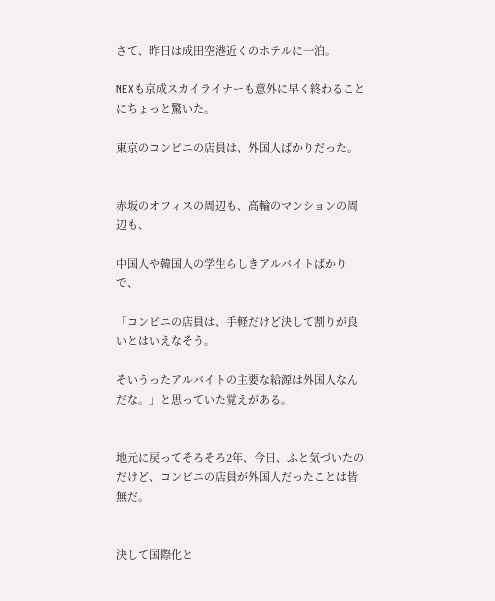さて、昨日は成田空港近くのホテルに一泊。

NEXも京成スカイライナーも意外に早く終わることにちょっと驚いた。

東京のコンビニの店員は、外国人ばかりだった。


赤坂のオフィスの周辺も、高輪のマンションの周辺も、

中国人や韓国人の学生らしきアルバイトばかりで、

「コンビニの店員は、手軽だけど決して割りが良いとはいえなそう。

そいうったアルバイトの主要な給源は外国人なんだな。」と思っていた覚えがある。


地元に戻ってそろそろ2年、今日、ふと気づいたのだけど、コンビニの店員が外国人だったことは皆無だ。


決して国際化と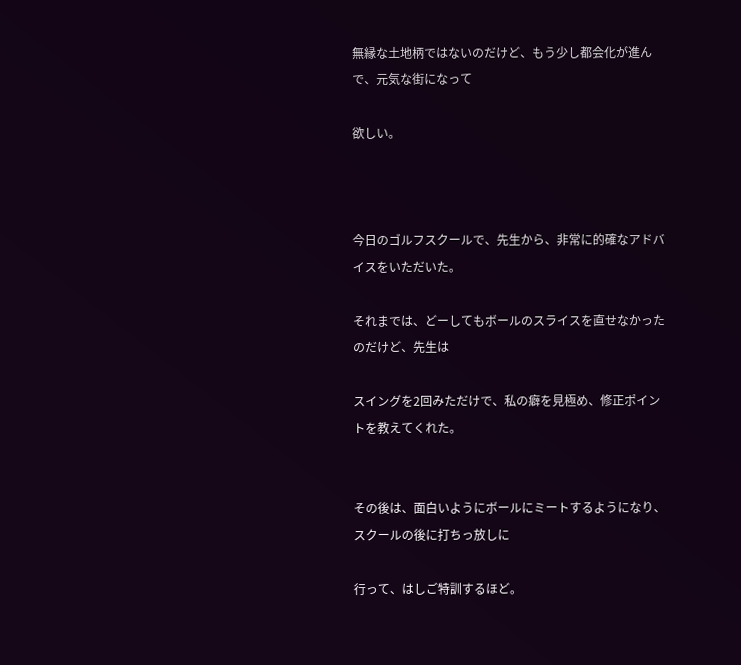無縁な土地柄ではないのだけど、もう少し都会化が進んで、元気な街になって

欲しい。



今日のゴルフスクールで、先生から、非常に的確なアドバイスをいただいた。

それまでは、どーしてもボールのスライスを直せなかったのだけど、先生は

スイングを2回みただけで、私の癖を見極め、修正ポイントを教えてくれた。


その後は、面白いようにボールにミートするようになり、スクールの後に打ちっ放しに

行って、はしご特訓するほど。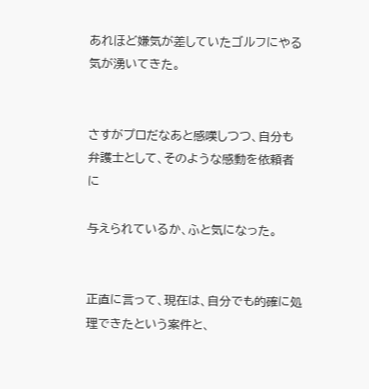あれほど嫌気が差していたゴルフにやる気が湧いてきた。


さすがプロだなあと感嘆しつつ、自分も弁護士として、そのような感動を依頼者に

与えられているか、ふと気になった。


正直に言って、現在は、自分でも的確に処理できたという案件と、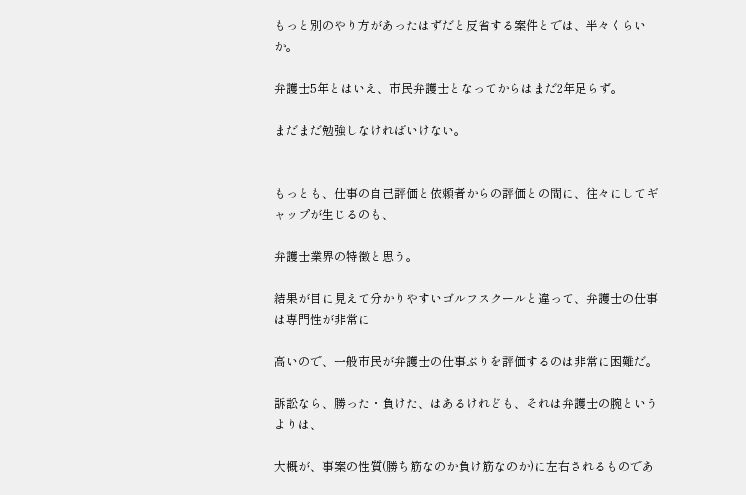もっと別のやり方があったはずだと反省する案件とでは、半々くらいか。

弁護士5年とはいえ、市民弁護士となってからはまだ2年足らず。

まだまだ勉強しなければいけない。


もっとも、仕事の自己評価と依頼者からの評価との間に、往々にしてギャップが生じるのも、

弁護士業界の特徴と思う。

結果が目に見えて分かりやすいゴルフスクールと違って、弁護士の仕事は専門性が非常に

高いので、一般市民が弁護士の仕事ぶりを評価するのは非常に困難だ。

訴訟なら、勝った・負けた、はあるけれども、それは弁護士の腕というよりは、

大概が、事案の性質(勝ち筋なのか負け筋なのか)に左右されるものであ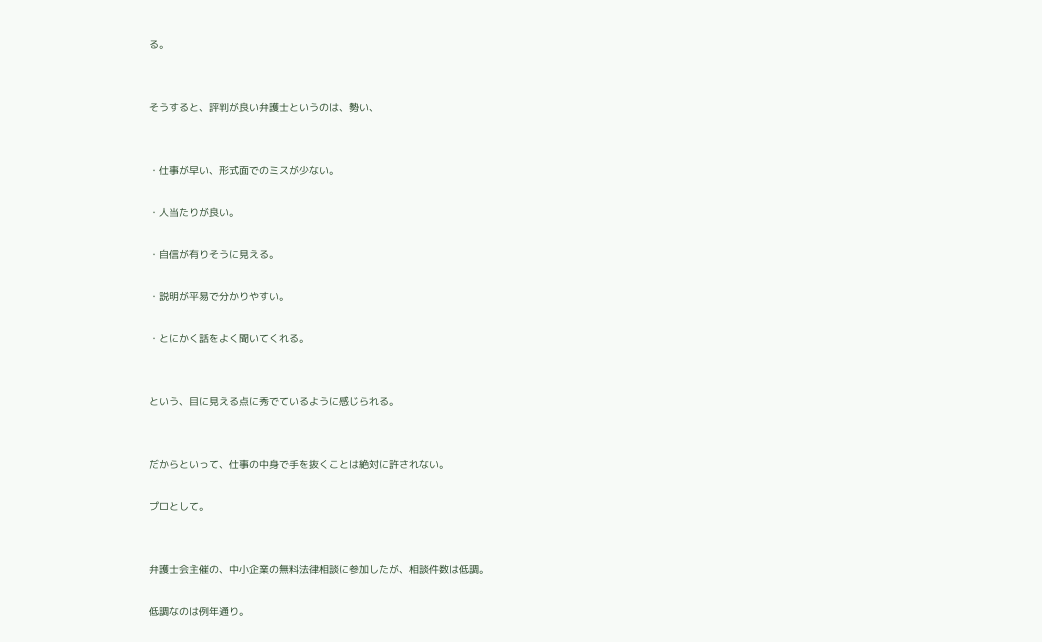る。


そうすると、評判が良い弁護士というのは、勢い、


・仕事が早い、形式面でのミスが少ない。

・人当たりが良い。

・自信が有りそうに見える。

・説明が平易で分かりやすい。

・とにかく話をよく聞いてくれる。


という、目に見える点に秀でているように感じられる。


だからといって、仕事の中身で手を抜くことは絶対に許されない。

プロとして。


弁護士会主催の、中小企業の無料法律相談に参加したが、相談件数は低調。

低調なのは例年通り。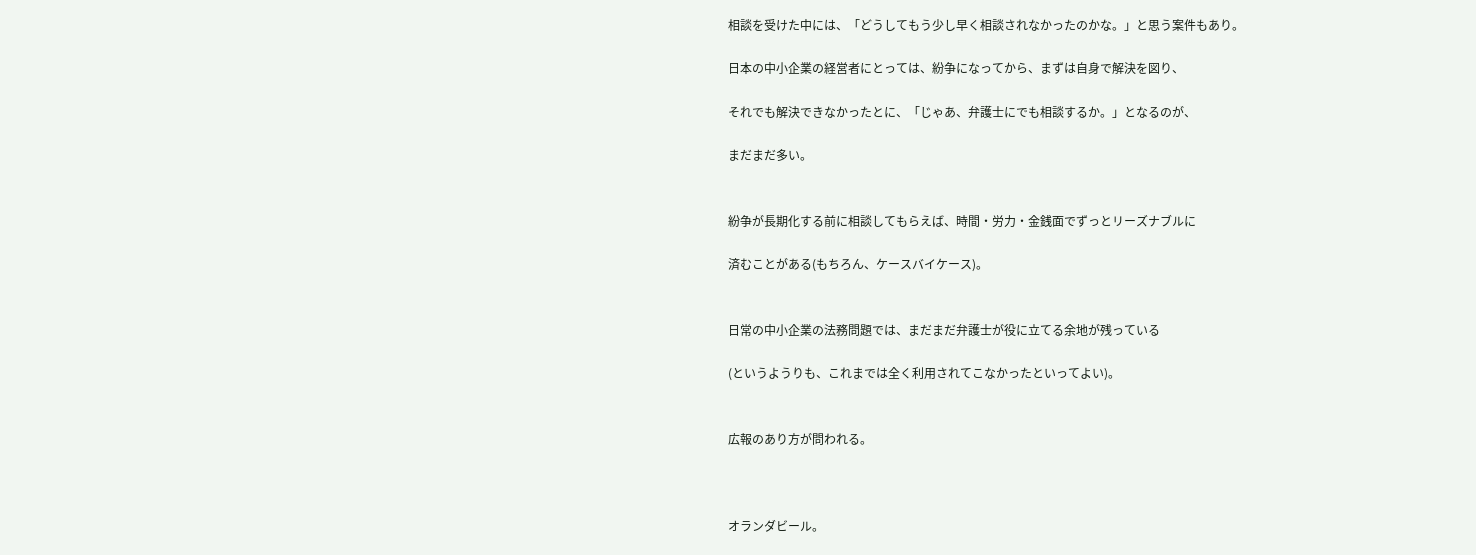相談を受けた中には、「どうしてもう少し早く相談されなかったのかな。」と思う案件もあり。

日本の中小企業の経営者にとっては、紛争になってから、まずは自身で解決を図り、

それでも解決できなかったとに、「じゃあ、弁護士にでも相談するか。」となるのが、

まだまだ多い。


紛争が長期化する前に相談してもらえば、時間・労力・金銭面でずっとリーズナブルに

済むことがある(もちろん、ケースバイケース)。


日常の中小企業の法務問題では、まだまだ弁護士が役に立てる余地が残っている

(というようりも、これまでは全く利用されてこなかったといってよい)。


広報のあり方が問われる。



オランダビール。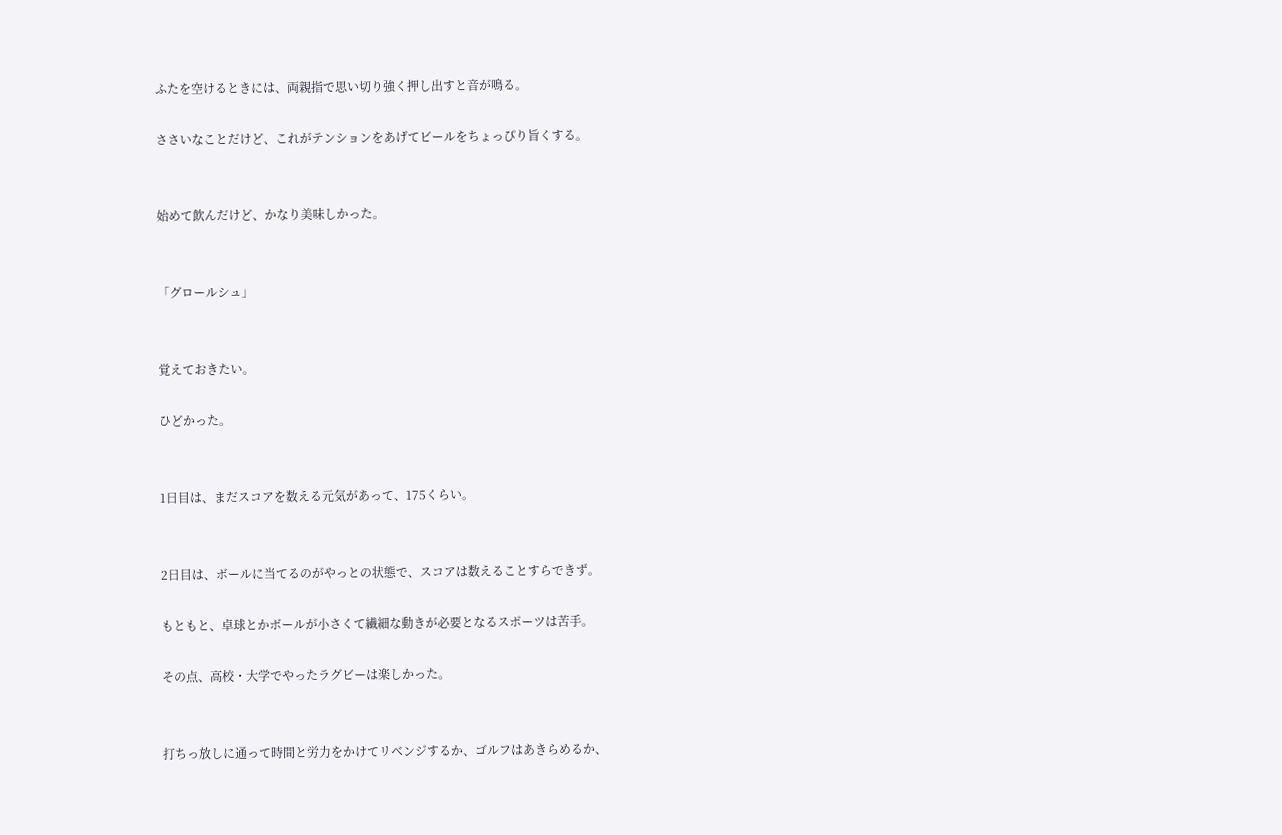ふたを空けるときには、両親指で思い切り強く押し出すと音が鳴る。

ささいなことだけど、これがテンションをあげてビールをちょっぴり旨くする。


始めて飲んだけど、かなり美味しかった。


「グロールシュ」


覚えておきたい。

ひどかった。


1日目は、まだスコアを数える元気があって、175くらい。


2日目は、ボールに当てるのがやっとの状態で、スコアは数えることすらできず。

もともと、卓球とかボールが小さくて繊細な動きが必要となるスポーツは苦手。

その点、高校・大学でやったラグビーは楽しかった。


打ちっ放しに通って時間と労力をかけてリベンジするか、ゴルフはあきらめるか、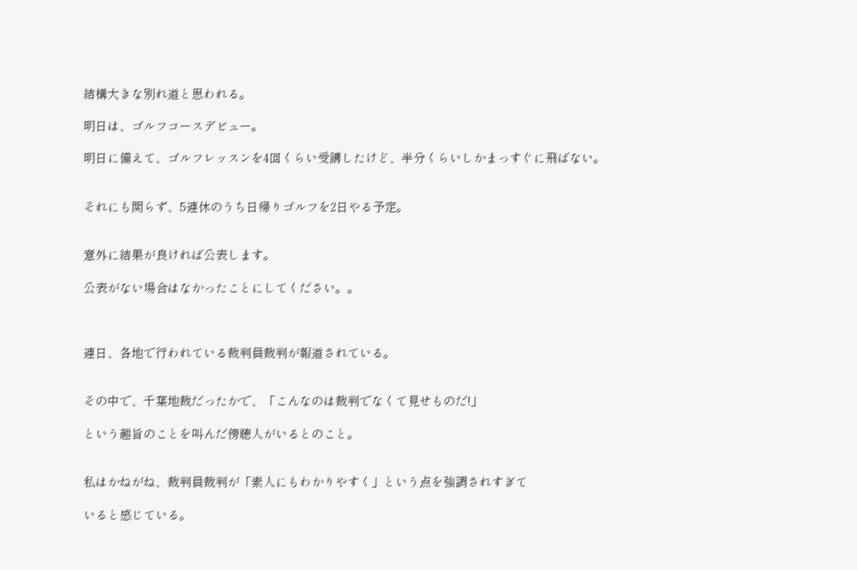結構大きな別れ道と思われる。

明日は、ゴルフコースデビュー。

明日に備えて、ゴルフレッスンを4回くらい受講したけど、半分くらいしかまっすぐに飛ばない。


それにも関らず、5連休のうち日帰りゴルフを2日やる予定。


意外に結果が良ければ公表します。

公表がない場合はなかったことにしてください。。



連日、各地で行われている裁判員裁判が報道されている。


その中で、千葉地裁だったかで、「こんなのは裁判でなくて見せものだ!」

という趣旨のことを叫んだ傍聴人がいるとのこと。


私はかねがね、裁判員裁判が「素人にもわかりやすく」という点を強調されすぎて

いると感じている。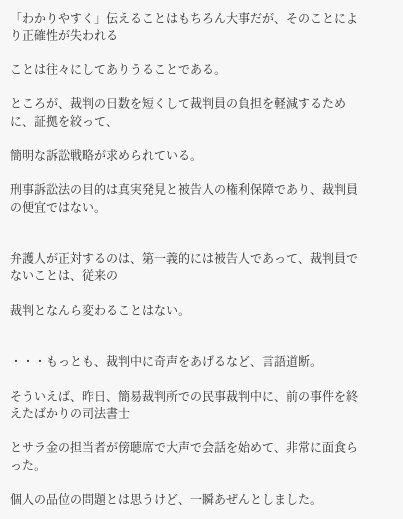「わかりやすく」伝えることはもちろん大事だが、そのことにより正確性が失われる

ことは往々にしてありうることである。

ところが、裁判の日数を短くして裁判員の負担を軽減するために、証拠を絞って、

簡明な訴訟戦略が求められている。

刑事訴訟法の目的は真実発見と被告人の権利保障であり、裁判員の便宜ではない。


弁護人が正対するのは、第一義的には被告人であって、裁判員でないことは、従来の

裁判となんら変わることはない。


・・・もっとも、裁判中に奇声をあげるなど、言語道断。

そういえば、昨日、簡易裁判所での民事裁判中に、前の事件を終えたばかりの司法書士

とサラ金の担当者が傍聴席で大声で会話を始めて、非常に面食らった。

個人の品位の問題とは思うけど、一瞬あぜんとしました。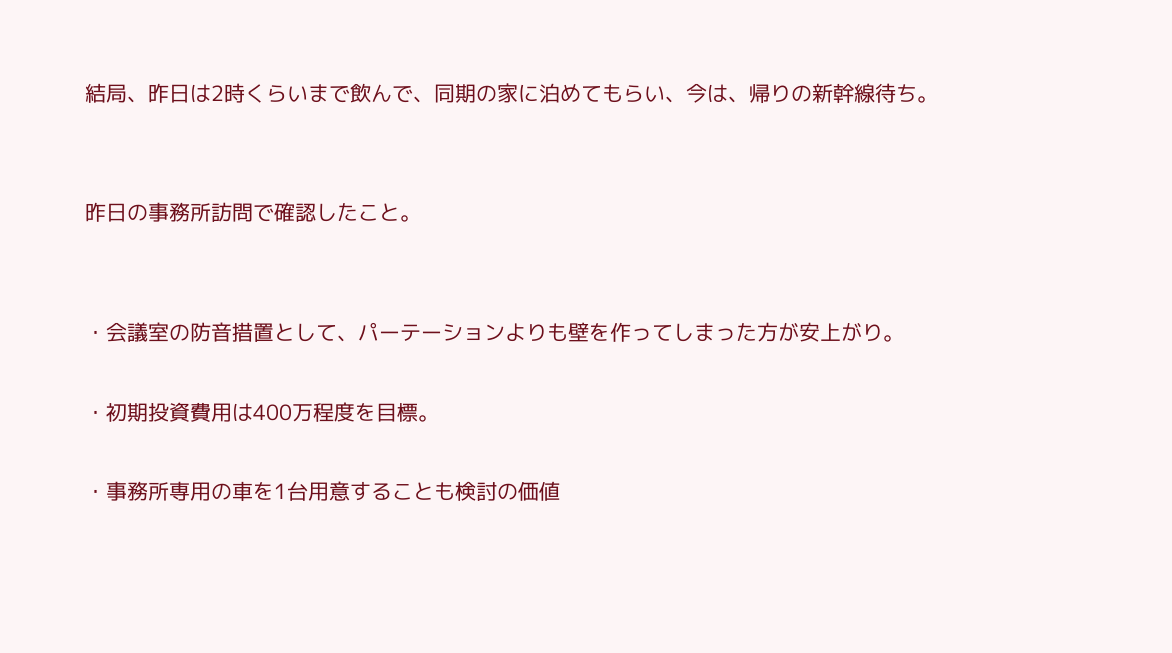結局、昨日は2時くらいまで飲んで、同期の家に泊めてもらい、今は、帰りの新幹線待ち。


昨日の事務所訪問で確認したこと。


・会議室の防音措置として、パーテーションよりも壁を作ってしまった方が安上がり。

・初期投資費用は400万程度を目標。

・事務所専用の車を1台用意することも検討の価値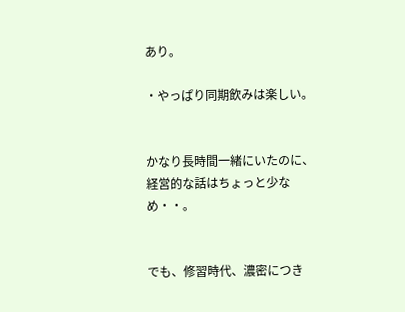あり。

・やっぱり同期飲みは楽しい。


かなり長時間一緒にいたのに、経営的な話はちょっと少なめ・・。


でも、修習時代、濃密につき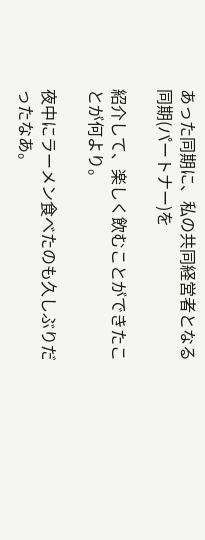あった同期に、私の共同経営者となる同期(パートナー)を

紹介して、楽しく飲むことができたことが何より。

夜中にラーメン食べたのも久しぶりだったなあ。